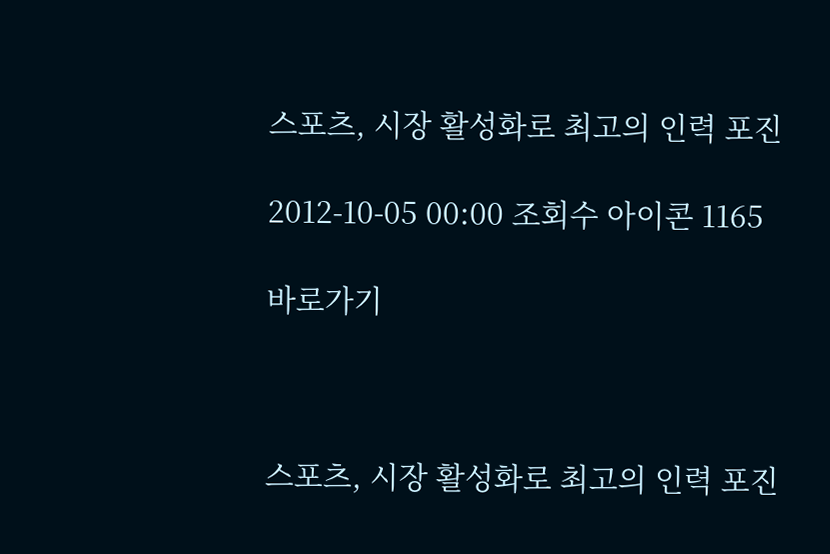스포츠, 시장 활성화로 최고의 인력 포진

2012-10-05 00:00 조회수 아이콘 1165

바로가기



스포츠, 시장 활성화로 최고의 인력 포진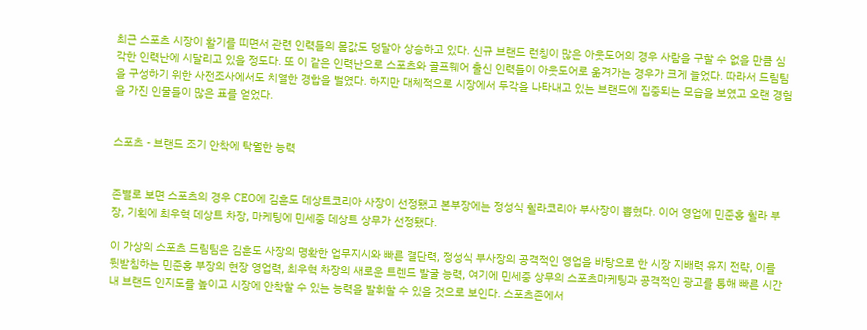최근 스포츠 시장이 활기를 띠면서 관련 인력들의 몸값도 덩달아 상승하고 있다. 신규 브랜드 런칭이 많은 아웃도어의 경우 사람을 구할 수 없을 만큼 심각한 인력난에 시달리고 있을 정도다. 또 이 같은 인력난으로 스포츠와 골프웨어 출신 인력들이 아웃도어로 옮겨가는 경우가 크게 늘었다. 따라서 드림팀을 구성하기 위한 사전조사에서도 치열한 경합을 벌였다. 하지만 대체적으로 시장에서 두각을 나타내고 있는 브랜드에 집중되는 모습을 보였고 오랜 경험을 가진 인물들이 많은 표를 얻었다.


스포츠 - 브랜드 조기 안착에 탁월한 능력


존별로 보면 스포츠의 경우 CEO에 김훈도 데상트코리아 사장이 선정됐고 본부장에는 정성식 휠라코리아 부사장이 뽑혔다. 이어 영업에 민준홍 휠라 부장, 기획에 최우혁 데상트 차장, 마케팅에 민세중 데상트 상무가 선정됐다.

이 가상의 스포츠 드림팀은 김훈도 사장의 명확한 업무지시와 빠른 결단력, 정성식 부사장의 공격적인 영업을 바탕으로 한 시장 지배력 유지 전략, 이를 뒷받침하는 민준홍 부장의 현장 영업력, 최우혁 차장의 새로운 트렌드 발굴 능력, 여기에 민세중 상무의 스포츠마케팅과 공격적인 광고를 통해 빠른 시간 내 브랜드 인지도를 높이고 시장에 안착할 수 있는 능력을 발휘할 수 있을 것으로 보인다. 스포츠존에서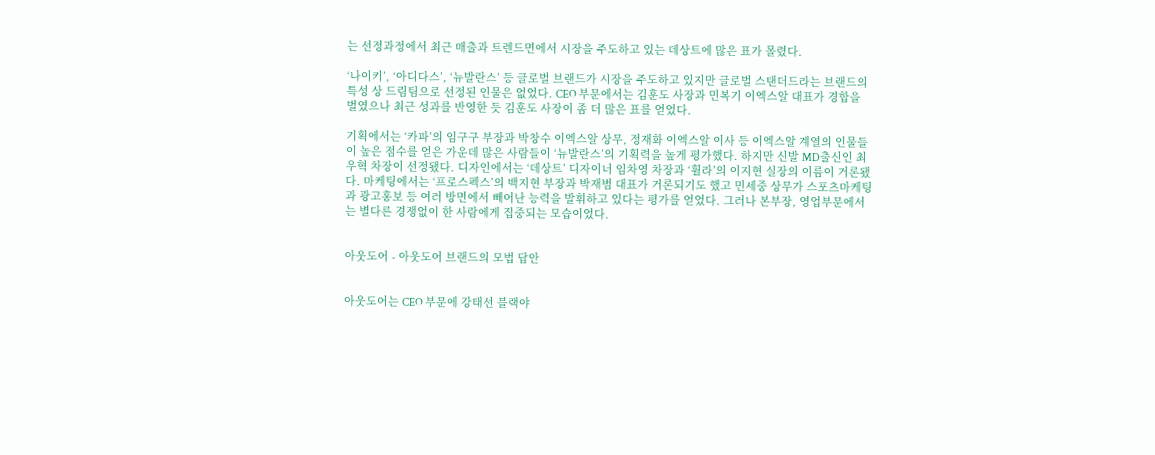는 선정과정에서 최근 매출과 트렌드면에서 시장을 주도하고 있는 데상트에 많은 표가 몰렸다.

‘나이키’, ‘아디다스’, ‘뉴발란스’ 등 글로벌 브랜드가 시장을 주도하고 있지만 글로벌 스탠더드라는 브랜드의 특성 상 드림팀으로 선정된 인물은 없었다. CEO 부문에서는 김훈도 사장과 민복기 이엑스알 대표가 경합을 벌였으나 최근 성과를 반영한 듯 김훈도 사장이 좀 더 많은 표를 얻었다.

기획에서는 ‘카파’의 임구구 부장과 박창수 이엑스알 상무, 정재화 이엑스알 이사 등 이엑스알 계열의 인물들이 높은 점수를 얻은 가운데 많은 사람들이 ‘뉴발란스’의 기획력을 높게 평가했다. 하지만 신발 MD출신인 최우혁 차장이 선정됐다. 디자인에서는 ‘데상트’ 디자이너 임차영 차장과 ‘휠라’의 이지현 실장의 이름이 거론됐다. 마케팅에서는 ‘프로스펙스’의 백지현 부장과 박재범 대표가 거론되기도 했고 민세중 상무가 스포츠마케팅과 광고홍보 등 여러 방면에서 빼어난 능력을 발휘하고 있다는 평가를 얻었다. 그러나 본부장, 영업부문에서는 별다른 경쟁없이 한 사람에게 집중되는 모습이었다.


아웃도어 - 아웃도어 브랜드의 모법 답안


아웃도어는 CEO 부문에 강태선 블랙야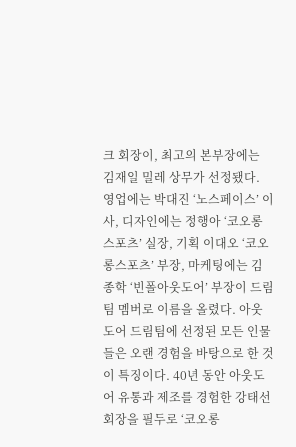크 회장이, 최고의 본부장에는 김재일 밀레 상무가 선정됐다. 영업에는 박대진 ‘노스페이스’ 이사, 디자인에는 정행아 ‘코오롱스포츠’ 실장, 기획 이대오 ‘코오롱스포츠’ 부장, 마케팅에는 김종학 ‘빈폴아웃도어’ 부장이 드림팀 멤버로 이름을 올렸다. 아웃도어 드림팀에 선정된 모든 인물들은 오랜 경험을 바탕으로 한 것이 특징이다. 40년 동안 아웃도어 유통과 제조를 경험한 강태선 회장을 필두로 ‘코오롱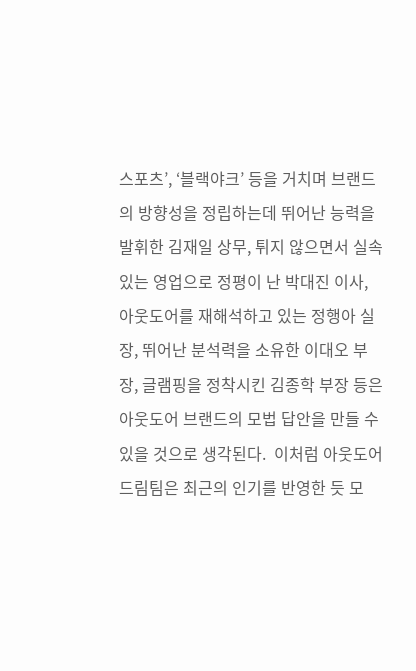스포츠’, ‘블랙야크’ 등을 거치며 브랜드의 방향성을 정립하는데 뛰어난 능력을 발휘한 김재일 상무, 튀지 않으면서 실속있는 영업으로 정평이 난 박대진 이사, 아웃도어를 재해석하고 있는 정행아 실장, 뛰어난 분석력을 소유한 이대오 부장, 글램핑을 정착시킨 김종학 부장 등은 아웃도어 브랜드의 모법 답안을 만들 수 있을 것으로 생각된다.  이처럼 아웃도어 드림팀은 최근의 인기를 반영한 듯 모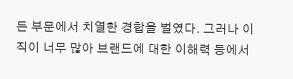든 부문에서 치열한 경합을 벌였다. 그러나 이직이 너무 많아 브랜드에 대한 이해력 등에서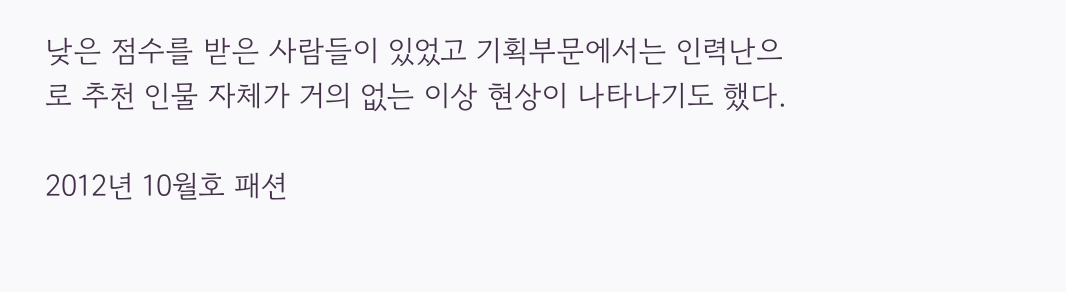낮은 점수를 받은 사람들이 있었고 기획부문에서는 인력난으로 추천 인물 자체가 거의 없는 이상 현상이 나타나기도 했다.

2012년 10월호 패션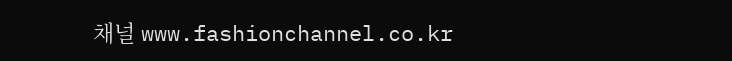채널 www.fashionchannel.co.kr